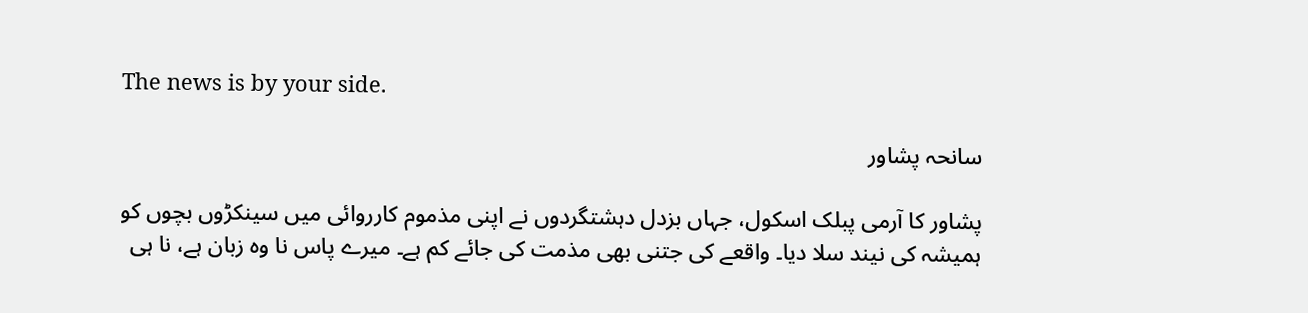The news is by your side.

سانحہ پشاور

پشاور کا آرمی پبلک اسکول، جہاں بزدل دہشتگردوں نے اپنی مذموم کارروائی میں سینکڑوں بچوں کو ہمیشہ کی نیند سلا دیا۔ واقعے کی جتنی بھی مذمت کی جائے کم ہے۔ میرے پاس نا وہ زبان ہے، نا ہی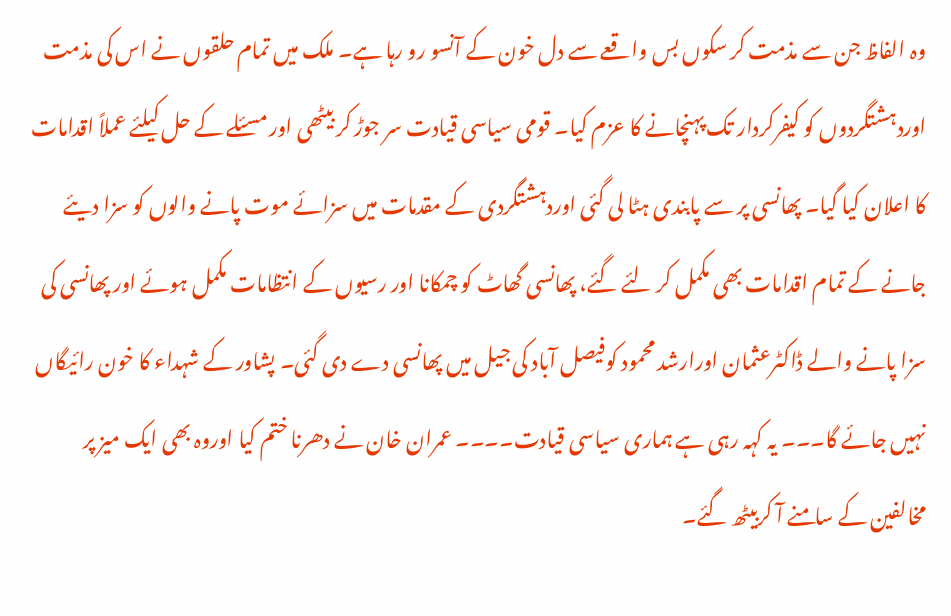وہ الفاظ جن سے مذمت کر سکوں بس واقعے سے دل خون کے آنسو رو رہا ہے۔ ملک میں تمام حلقوں نے اس کی مذمت اوردہشتگردوں کو کیفرکردار تک پہنچانے کا عزم کیا۔ قومی سیاسی قیادت سر جوڑ کر بیٹھی اور مسئلے کے حل کیلئے عملاً اقدامات کا اعلان کیا گیا۔ پھانسی پر سے پابندی ہٹا لی گئی اوردہشتگردی کے مقدمات میں سزائے موت پانے والوں کو سزا دیئے جانے کے تمام اقدامات بھی مکمل کر لئے گئے، پھانسی گھاٹ کو چمکانا اور رسیوں کے انتظامات مکمل ہوئے اور پھانسی کی سزا پانے والے ڈاکٹرعثمان اورارشد محمود کوفیصل آباد کی جیل میں پھانسی دے دی گئی۔ پشاور کے شہداء کا خون رائیگاں نہیں جائے گا۔۔۔ یہ کہہ رہی ہے ہماری سیاسی قیادت۔۔۔۔ عمران خان نے دھرنا ختم کیا اوروہ بھی ایک میز پر مخالفین کے سامنے آ کربیٹھ گئے۔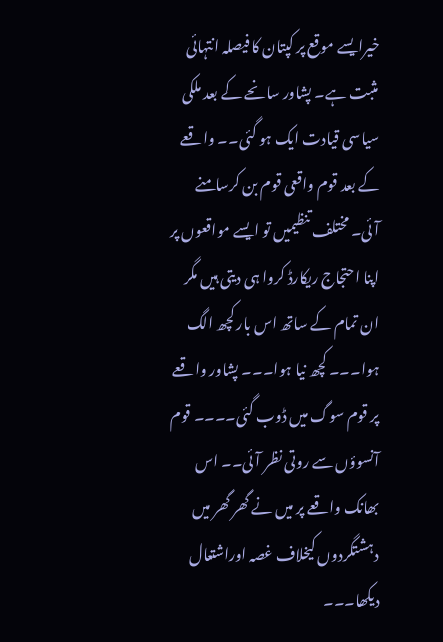خیرایسے موقع پر کپتان کا فیصلہ انتہائی مثبت ہے۔ پشاور سانحے کے بعد ملکی سیاسی قیادت ایک ہو گئی۔۔ واقعے کے بعد قوم واقعی قوم بن کرسامنے آئی۔ مختلف تنظیمیں تو ایسے مواقعوں پر اپنا احتجاج ریکارڈ کروا ہی دیتی ہیں مگر ان تمام کے ساتھ اس بار کچھ الگ ہوا۔۔۔ کچھ نیا ہوا۔۔۔ پشاور واقعے پر قوم سوگ میں ڈوب گئی۔۔۔۔ قوم آنسوؤں سے روتی نظر آئی۔۔ اس بھانک واقعے پر میں نے گھر گھر میں دہشتگردوں کیخلاف غصہ اوراشتعال دیکھا۔۔۔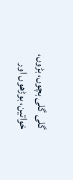گلی گلی بچوں، بڑوں، خواتین، بوڑھوں اور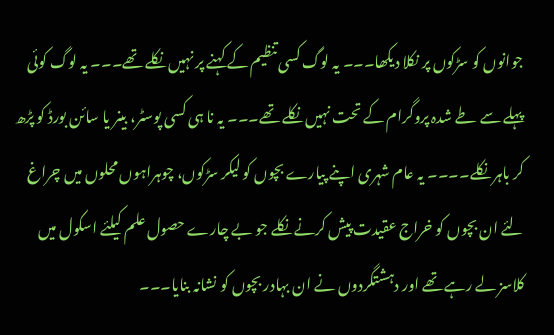جوانوں کو سڑکوں پر نکلا دیکھا۔۔۔ یہ لوگ کسی تنظیم کے کہنے پر نہیں نکلے تھے۔۔۔ یہ لوگ کوئی پہلے سے طے شدہ پروگرام کے تحت نہیں نکلے تھے۔۔۔ یہ نا ہی کسی پوسٹر، بینر یا سائن بورڈ کو پڑھ کر باہر نکلے۔۔۔۔ یہ عام شہری اپنے پیارے بچوں کو لیکر سڑکوں، چوہراہوں محلوں میں چراغ لئے ان بچوں کو خراج عقیدت پیش کرنے نکلے جو بے چارے حصول علم کیلئے اسکول میں کلاسز لے رہے تھے اور دہشتگردوں نے ان بہادر بچوں کو نشانہ بنایا۔۔۔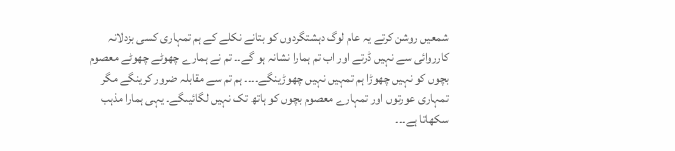شمعیں روشن کرتے یہ عام لوگ دہشتگردوں کو بتانے نکلے کے ہم تمہاری کسی بزدلانہ کارروائی سے نہیں ڈرتے اور اب تم ہمارا نشانہ ہو گے۔۔ تم نے ہمارے چھوٹے چھوٹے معصوم بچوں کو نہیں چھوڑا ہم تمہیں نہیں چھوڑینگے۔۔۔۔ ہم تم سے مقابلہ ضرور کرینگے مگر تمہاری عورتوں اور تمہارے معصوم بچوں کو ہاتھ تک نہیں لگائیںگے۔ یہی ہمارا مذہب سکھاتا ہے۔۔۔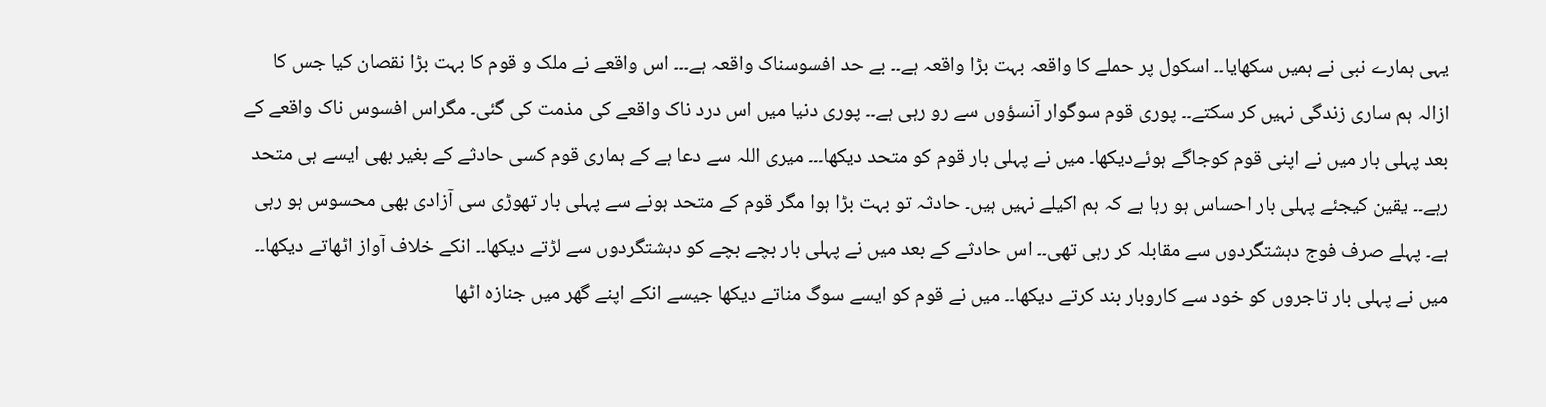یہی ہمارے نبی نے ہمیں سکھایا۔۔ اسکول پر حملے کا واقعہ بہت بڑا واقعہ ہے۔۔ بے حد افسوسناک واقعہ ہے۔۔۔ اس واقعے نے ملک و قوم کا بہت بڑا نقصان کیا جس کا ازالہ ہم ساری زندگی نہیں کر سکتے۔۔ پوری قوم سوگوار آنسؤوں سے رو رہی ہے۔۔ پوری دنیا میں اس درد ناک واقعے کی مذمت کی گئی۔ مگراس افسوس ناک واقعے کے بعد پہلی بار میں نے اپنی قوم کوجاگے ہوئےدیکھا۔ میں نے پہلی بار قوم کو متحد دیکھا۔۔۔ میری اللہ سے دعا ہے کے ہماری قوم کسی حادثے کے بغیر بھی ایسے ہی متحد رہے۔۔ یقین کیجئے پہلی بار احساس ہو رہا ہے کہ ہم اکیلے نہیں ہیں۔ حادثہ تو بہت بڑا ہوا مگر قوم کے متحد ہونے سے پہلی بار تھوڑی سی آزادی بھی محسوس ہو رہی ہے۔ پہلے صرف فوج دہشتگردوں سے مقابلہ کر رہی تھی۔۔ اس حادثے کے بعد میں نے پہلی بار بچے بچے کو دہشتگردوں سے لڑتے دیکھا۔۔ انکے خلاف آواز اٹھاتے دیکھا۔۔ میں نے پہلی بار تاجروں کو خود سے کاروبار بند کرتے دیکھا۔۔ میں نے قوم کو ایسے سوگ مناتے دیکھا جیسے انکے اپنے گھر میں جنازہ اٹھا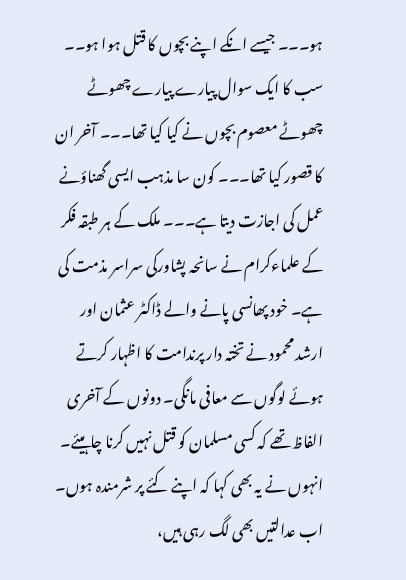ہو۔۔۔ جیسے انکے اپنے بچوں کا قتل ہوا ہو۔۔ سب کا ایک سوال پیارے پیارے چھوٹے چھوٹے معصوم بچوں نے کیا کیا تھا۔۔۔ آخر ان کا قصور کیا تھا۔۔۔ کون سا مذہب ایسی گھناؤنے عمل کی اجازت دیتا ہے۔۔۔ ملک کے ہر طبقہ فکر کے علماءکرام نے سانحہ پشاورکی سراسر مذمت کی ہے۔ خود پھانسی پانے والے ڈاکٹر عثمان اور ارشد محمود نے تختہ دار پرندامت کا اظہار کرتے ہوئے لوگوں سے معافی مانگی۔ دونوں کے آخری الفاظ تھے کہ کسی مسلمان کو قتل نہیں کرنا چاہیئے۔ انہوں نے یہ بھی کہا کہ اپنے کئے پر شرمندہ ہوں۔ اب عدالتیں بھی لگ رہی ہیں،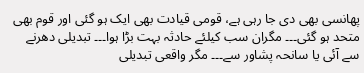پھانسی بھی دی جا رہی ہے، قومی قیادت بھی ایک ہو گئی اور قوم بھی متحد ہو گئی۔۔۔ مگران سب کیلئے حادثہ بہت بڑا ہوا۔۔۔ تبدیلی دھرنے سے آئی یا سانحہ پشاور سے۔۔۔ مگر واقعی تبدیلی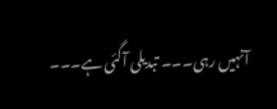آنہیں رہی۔۔۔ تبدیلی آگئی ہے۔۔۔